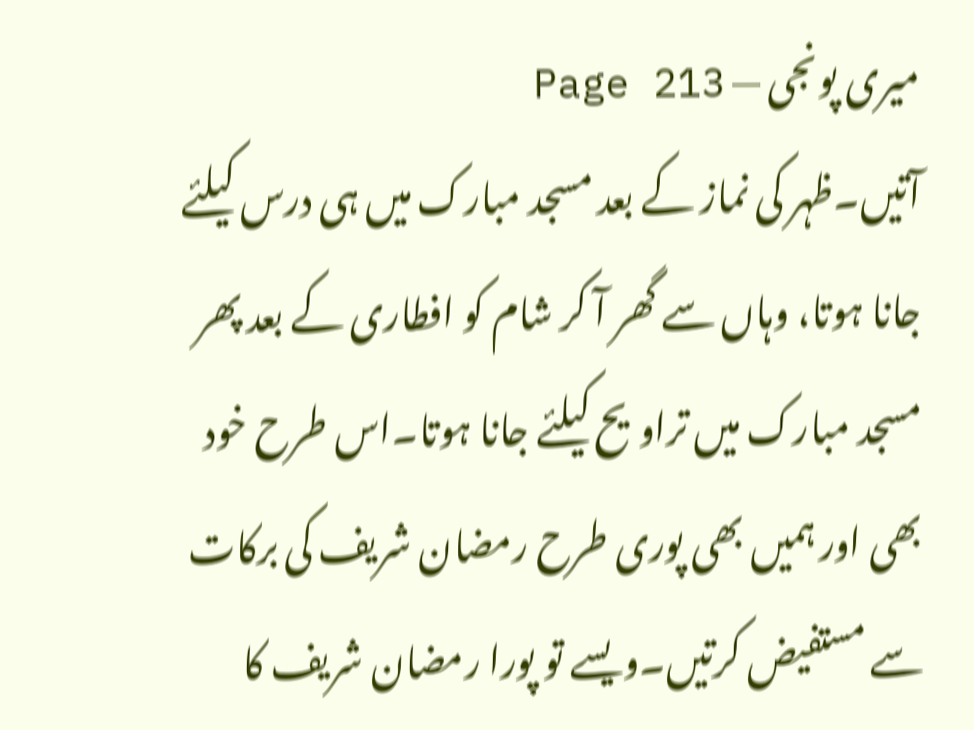میری پونجی — Page 213
آتیں۔ظہر کی نماز کے بعد مسجد مبارک میں ہی درس کیلئے جانا ہوتا، وہاں سے گھر آ کر شام کو افطاری کے بعد پھر مسجد مبارک میں تراویح کیلئے جانا ہوتا۔اس طرح خود بھی اور ہمیں بھی پوری طرح رمضان شریف کی برکات سے مستفیض کرتیں۔ویسے تو پورا رمضان شریف کا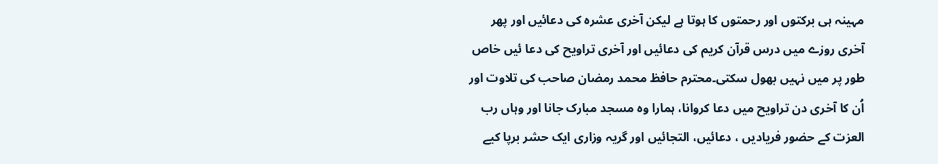مہینہ ہی برکتوں اور رحمتوں کا ہوتا ہے لیکن آخری عشرہ کی دعائیں اور پھر آخری روزے میں درس قرآن کریم کی دعائیں اور آخری تراویح کی دعا ئیں خاص طور پر میں نہیں بھول سکتی۔محترم حافظ محمد رمضان صاحب کی تلاوت اور اُن کا آخری دن تراویح میں دعا کروانا، ہمارا وہ مسجد مبارک جانا اور وہاں رب العزت کے حضور فریادیں ، دعائیں، التجائیں اور گریہ وزاری ایک حشر برپا کیے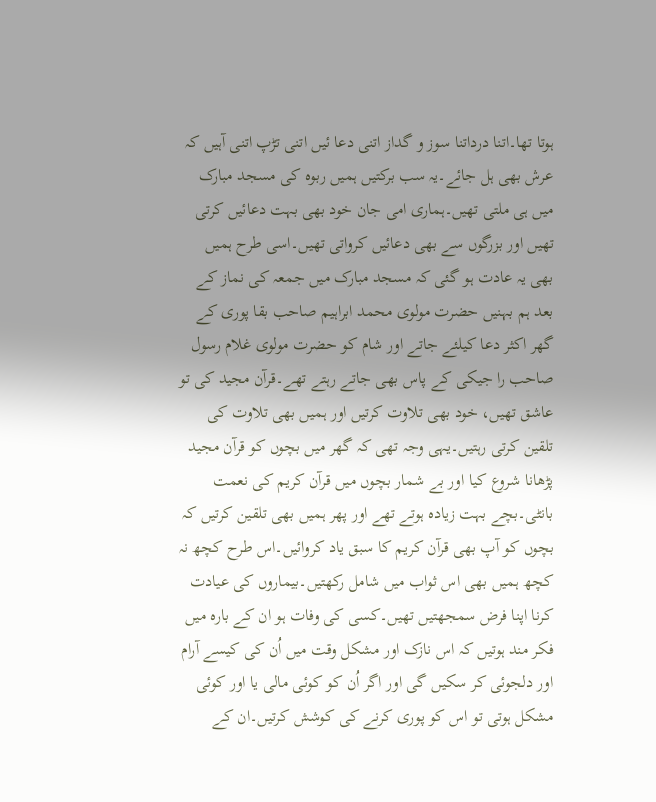ہوتا تھا۔اتنا درداتنا سوز و گداز اتنی دعا ئیں اتنی تڑپ اتنی آہیں کہ عرش بھی ہل جائے۔یہ سب برکتیں ہمیں ربوہ کی مسجد مبارک میں ہی ملتی تھیں۔ہماری امی جان خود بھی بہت دعائیں کرتی تھیں اور بزرگوں سے بھی دعائیں کرواتی تھیں۔اسی طرح ہمیں بھی یہ عادت ہو گئی کہ مسجد مبارک میں جمعہ کی نماز کے بعد ہم بہنیں حضرت مولوی محمد ابراہیم صاحب بقا پوری کے گھر اکثر دعا کیلئے جاتے اور شام کو حضرت مولوی غلام رسول صاحب را جیکی کے پاس بھی جاتے رہتے تھے۔قرآن مجید کی تو عاشق تھیں، خود بھی تلاوت کرتیں اور ہمیں بھی تلاوت کی تلقین کرتی رہتیں۔یہی وجہ تھی کہ گھر میں بچوں کو قرآن مجید پڑھانا شروع کیا اور بے شمار بچوں میں قرآن کریم کی نعمت بانٹی۔بچے بہت زیادہ ہوتے تھے اور پھر ہمیں بھی تلقین کرتیں کہ بچوں کو آپ بھی قرآن کریم کا سبق یاد کروائیں۔اس طرح کچھ نہ کچھ ہمیں بھی اس ثواب میں شامل رکھتیں۔بیماروں کی عیادت کرنا اپنا فرض سمجھتیں تھیں۔کسی کی وفات ہو ان کے بارہ میں فکر مند ہوتیں کہ اس نازک اور مشکل وقت میں اُن کی کیسے آرام اور دلجوئی کر سکیں گی اور اگر اُن کو کوئی مالی یا اور کوئی مشکل ہوتی تو اس کو پوری کرنے کی کوشش کرتیں۔ان کے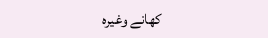کھانے وغیرہ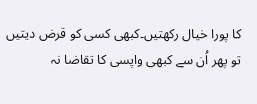کا پورا خیال رکھتیں۔کبھی کسی کو قرض دیتیں تو پھر اُن سے کبھی واپسی کا تقاضا نہ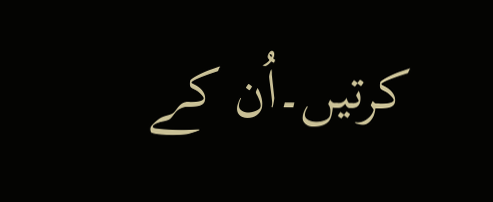کرتیں۔اُن کے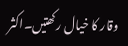وقار کا خیال رکھتیں۔اکثر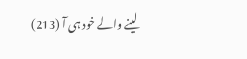لینے والے خود ہی آ (213)